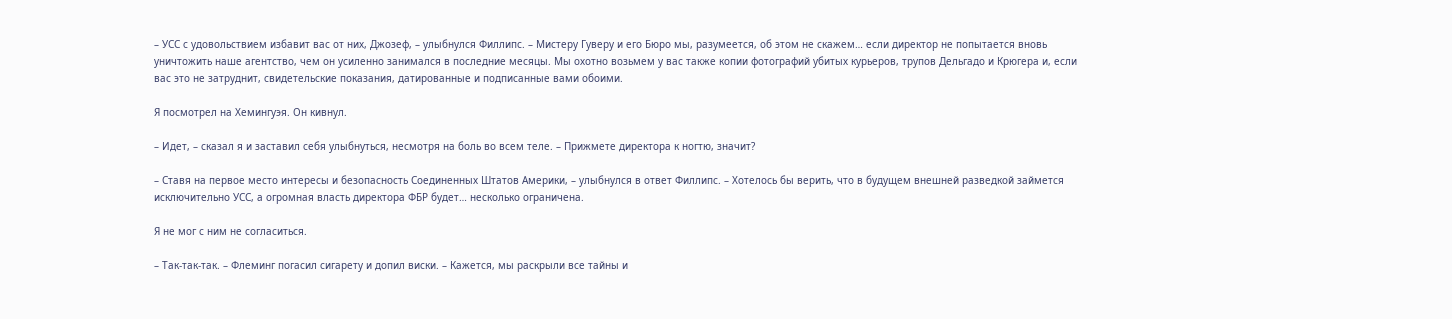– УСС с удовольствием избавит вас от них, Джозеф, – улыбнулся Филлипс. – Мистеру Гуверу и его Бюро мы, разумеется, об этом не скажем… если директор не попытается вновь уничтожить наше агентство, чем он усиленно занимался в последние месяцы. Мы охотно возьмем у вас также копии фотографий убитых курьеров, трупов Дельгадо и Крюгера и, если вас это не затруднит, свидетельские показания, датированные и подписанные вами обоими.

Я посмотрел на Хемингуэя. Он кивнул.

– Идет, – сказал я и заставил себя улыбнуться, несмотря на боль во всем теле. – Прижмете директора к ногтю, значит?

– Ставя на первое место интересы и безопасность Соединенных Штатов Америки, – улыбнулся в ответ Филлипс. – Хотелось бы верить, что в будущем внешней разведкой займется исключительно УСС, а огромная власть директора ФБР будет… несколько ограничена.

Я не мог с ним не согласиться.

– Так-так-так. – Флеминг погасил сигарету и допил виски. – Кажется, мы раскрыли все тайны и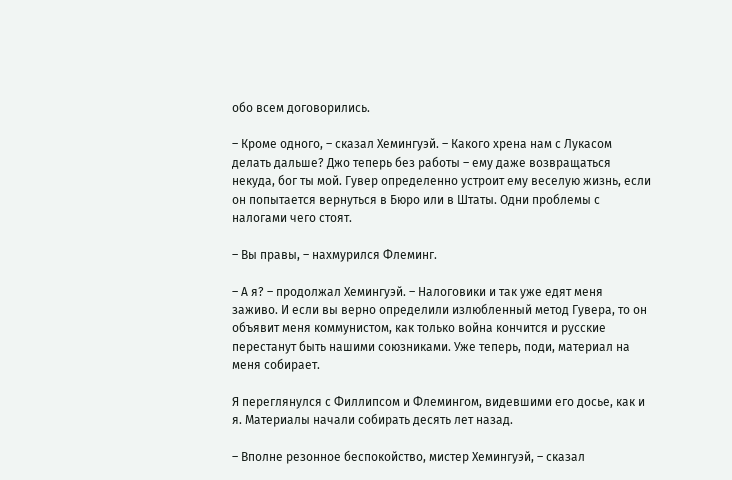обо всем договорились.

– Кроме одного, – сказал Хемингуэй. – Какого хрена нам с Лукасом делать дальше? Джо теперь без работы – ему даже возвращаться некуда, бог ты мой. Гувер определенно устроит ему веселую жизнь, если он попытается вернуться в Бюро или в Штаты. Одни проблемы с налогами чего стоят.

– Вы правы, – нахмурился Флеминг.

– А я? – продолжал Хемингуэй. – Налоговики и так уже едят меня заживо. И если вы верно определили излюбленный метод Гувера, то он объявит меня коммунистом, как только война кончится и русские перестанут быть нашими союзниками. Уже теперь, поди, материал на меня собирает.

Я переглянулся с Филлипсом и Флемингом, видевшими его досье, как и я. Материалы начали собирать десять лет назад.

– Вполне резонное беспокойство, мистер Хемингуэй, – сказал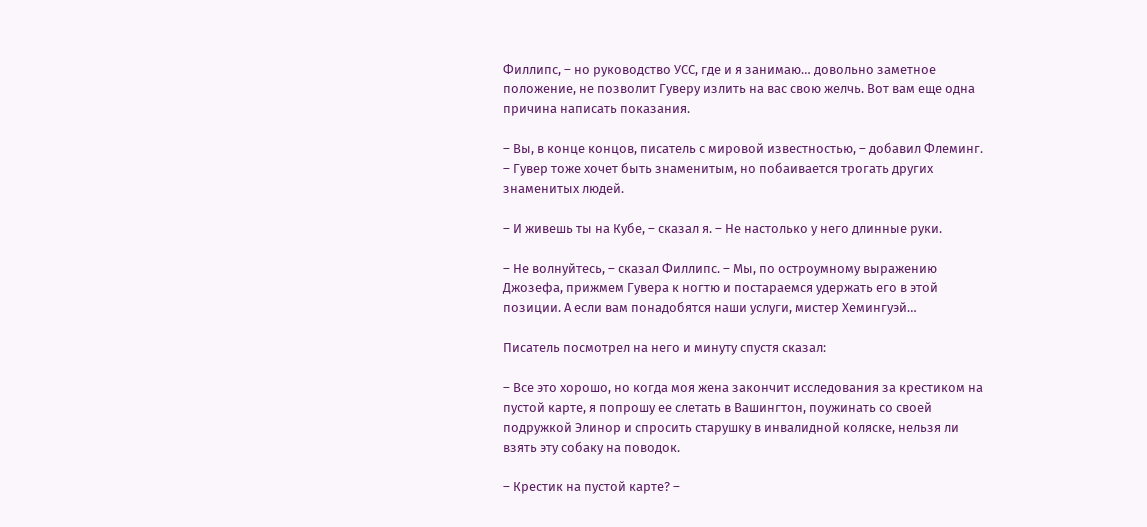Филлипс, – но руководство УСС, где и я занимаю… довольно заметное положение, не позволит Гуверу излить на вас свою желчь. Вот вам еще одна причина написать показания.

– Вы, в конце концов, писатель с мировой известностью, – добавил Флеминг. – Гувер тоже хочет быть знаменитым, но побаивается трогать других знаменитых людей.

– И живешь ты на Кубе, – сказал я. – Не настолько у него длинные руки.

– Не волнуйтесь, – сказал Филлипс. – Мы, по остроумному выражению Джозефа, прижмем Гувера к ногтю и постараемся удержать его в этой позиции. А если вам понадобятся наши услуги, мистер Хемингуэй…

Писатель посмотрел на него и минуту спустя сказал:

– Все это хорошо, но когда моя жена закончит исследования за крестиком на пустой карте, я попрошу ее слетать в Вашингтон, поужинать со своей подружкой Элинор и спросить старушку в инвалидной коляске, нельзя ли взять эту собаку на поводок.

– Крестик на пустой карте? –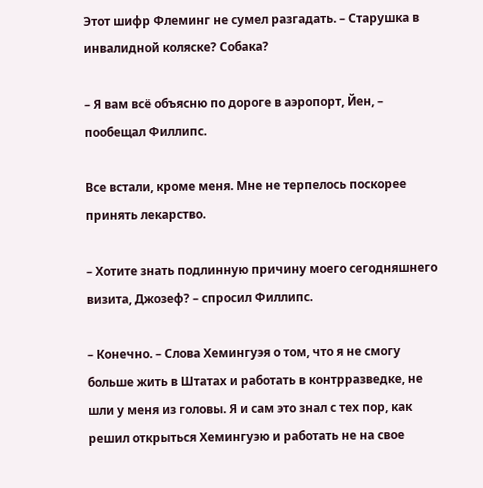Этот шифр Флеминг не сумел разгадать. – Старушка в инвалидной коляске? Собака?

– Я вам всё объясню по дороге в аэропорт, Йен, – пообещал Филлипс.

Все встали, кроме меня. Мне не терпелось поскорее принять лекарство.

– Хотите знать подлинную причину моего сегодняшнего визита, Джозеф? – спросил Филлипс.

– Конечно. – Слова Хемингуэя о том, что я не смогу больше жить в Штатах и работать в контрразведке, не шли у меня из головы. Я и сам это знал с тех пор, как решил открыться Хемингуэю и работать не на свое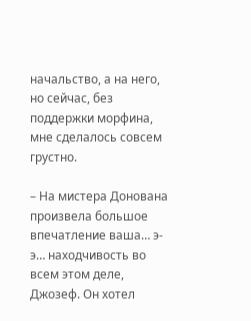начальство, а на него, но сейчас, без поддержки морфина, мне сделалось совсем грустно.

– На мистера Донована произвела большое впечатление ваша… э-э… находчивость во всем этом деле, Джозеф. Он хотел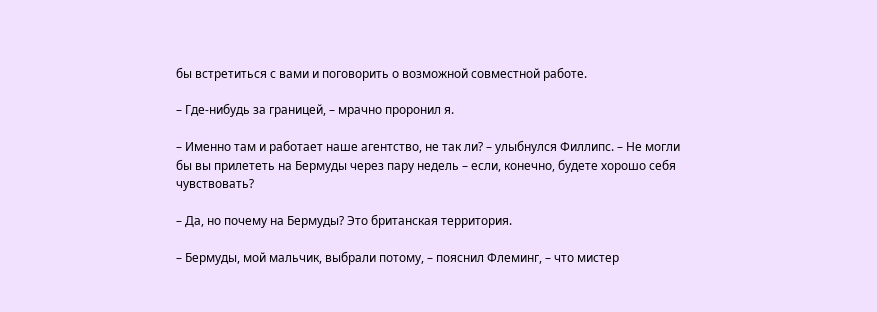бы встретиться с вами и поговорить о возможной совместной работе.

– Где-нибудь за границей, – мрачно проронил я.

– Именно там и работает наше агентство, не так ли? – улыбнулся Филлипс. – Не могли бы вы прилететь на Бермуды через пару недель – если, конечно, будете хорошо себя чувствовать?

– Да, но почему на Бермуды? Это британская территория.

– Бермуды, мой мальчик, выбрали потому, – пояснил Флеминг, – что мистер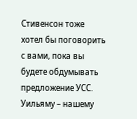Стивенсон тоже хотел бы поговорить с вами, пока вы будете обдумывать предложение УСС. Уильяму – нашему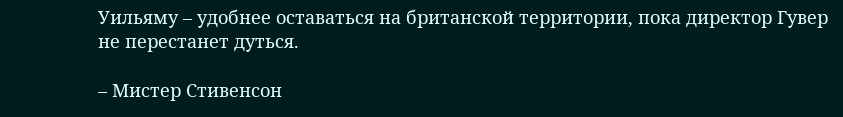Уильяму – удобнее оставаться на британской территории, пока директор Гувер не перестанет дуться.

– Мистер Стивенсон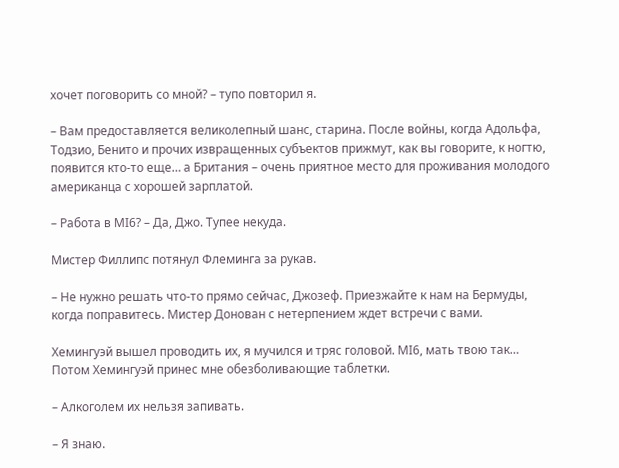хочет поговорить со мной? – тупо повторил я.

– Вам предоставляется великолепный шанс, старина. После войны, когда Адольфа, Тодзио, Бенито и прочих извращенных субъектов прижмут, как вы говорите, к ногтю, появится кто-то еще… а Британия – очень приятное место для проживания молодого американца с хорошей зарплатой.

– Работа в МI6? – Да, Джо. Тупее некуда.

Мистер Филлипс потянул Флеминга за рукав.

– Не нужно решать что-то прямо сейчас, Джозеф. Приезжайте к нам на Бермуды, когда поправитесь. Мистер Донован с нетерпением ждет встречи с вами.

Хемингуэй вышел проводить их, я мучился и тряс головой. МI6, мать твою так… Потом Хемингуэй принес мне обезболивающие таблетки.

– Алкоголем их нельзя запивать.

– Я знаю.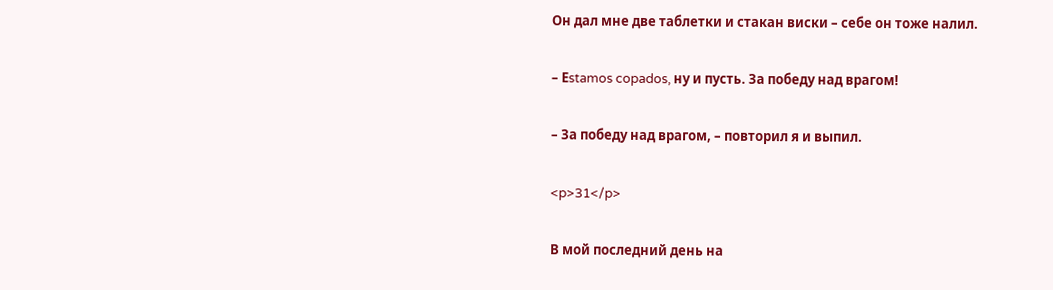Он дал мне две таблетки и стакан виски – себе он тоже налил.

– Еstamos copados, ну и пусть. За победу над врагом!

– За победу над врагом, – повторил я и выпил.

<p>31</p>

В мой последний день на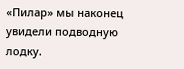«Пилар» мы наконец увидели подводную лодку.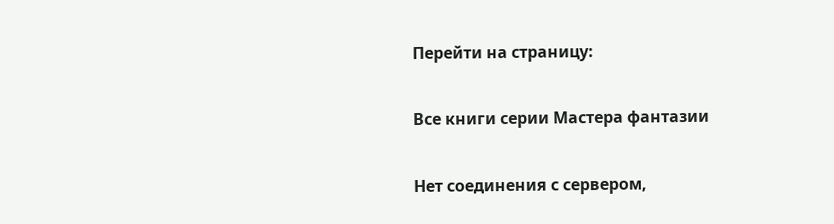Перейти на страницу:

Все книги серии Мастера фантазии

Нет соединения с сервером,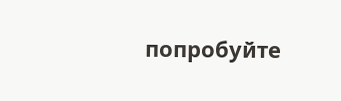попробуйте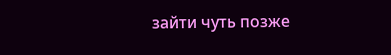зайти чуть позже